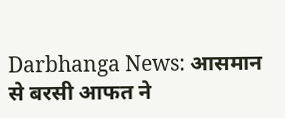Darbhanga News: आसमान से बरसी आफत ने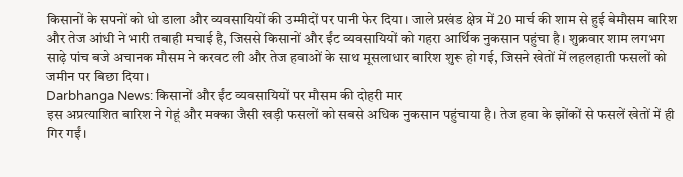किसानों के सपनों को धो डाला और व्यवसायियों की उम्मीदों पर पानी फेर दिया। जाले प्रखंड क्षेत्र में 20 मार्च की शाम से हुई बेमौसम बारिश और तेज आंधी ने भारी तबाही मचाई है, जिससे किसानों और ईंट व्यवसायियों को गहरा आर्थिक नुकसान पहुंचा है। शुक्रवार शाम लगभग साढ़े पांच बजे अचानक मौसम ने करवट ली और तेज हवाओं के साथ मूसलाधार बारिश शुरू हो गई, जिसने खेतों में लहलहाती फसलों को जमीन पर बिछा दिया।
Darbhanga News: किसानों और ईंट व्यवसायियों पर मौसम की दोहरी मार
इस अप्रत्याशित बारिश ने गेहूं और मक्का जैसी खड़ी फसलों को सबसे अधिक नुकसान पहुंचाया है। तेज हवा के झोंकों से फसलें खेतों में ही गिर गईं।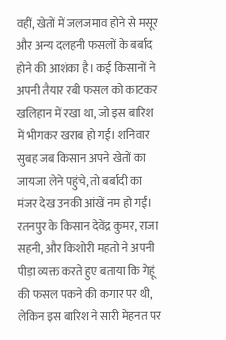वहीं, खेतों में जलजमाव होने से मसूर और अन्य दलहनी फसलों के बर्बाद होने की आशंका है। कई किसानों ने अपनी तैयार रबी फसल को काटकर खलिहान में रखा था, जो इस बारिश में भीगकर खराब हो गई। शनिवार सुबह जब किसान अपने खेतों का जायजा लेने पहुंचे, तो बर्बादी का मंजर देख उनकी आंखें नम हो गईं।
रतनपुर के किसान देवेंद्र कुमर, राजा सहनी, और किशोरी महतो ने अपनी पीड़ा व्यक्त करते हुए बताया कि गेहूं की फसल पकने की कगार पर थी, लेकिन इस बारिश ने सारी मेहनत पर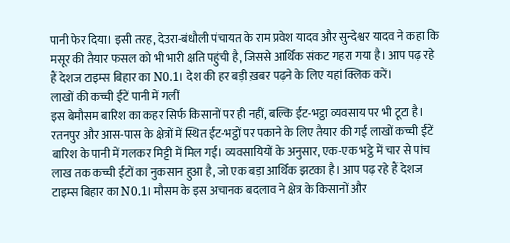पानी फेर दिया। इसी तरह, देउरा-बंधौली पंचायत के राम प्रवेश यादव और सुन्देश्वर यादव ने कहा कि मसूर की तैयार फसल को भी भारी क्षति पहुंची है, जिससे आर्थिक संकट गहरा गया है। आप पढ़ रहे हैं देशज टाइम्स बिहार का N0.1। देश की हर बड़ी ख़बर पढ़ने के लिए यहां क्लिक करें।
लाखों की कच्ची ईंटें पानी में गलीं
इस बेमौसम बारिश का कहर सिर्फ किसानों पर ही नहीं, बल्कि ईंट-भट्ठा व्यवसाय पर भी टूटा है। रतनपुर और आस-पास के क्षेत्रों में स्थित ईंट-भट्ठों पर पकाने के लिए तैयार की गईं लाखों कच्ची ईंटें बारिश के पानी में गलकर मिट्टी में मिल गईं। व्यवसायियों के अनुसार, एक-एक भट्ठे में चार से पांच लाख तक कच्ची ईंटों का नुकसान हुआ है, जो एक बड़ा आर्थिक झटका है। आप पढ़ रहे हैं देशज टाइम्स बिहार का N0.1। मौसम के इस अचानक बदलाव ने क्षेत्र के किसानों और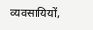व्यवसायियों,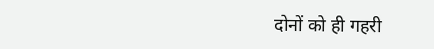दोनों को ही गहरी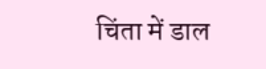चिंता में डाल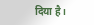दिया है।